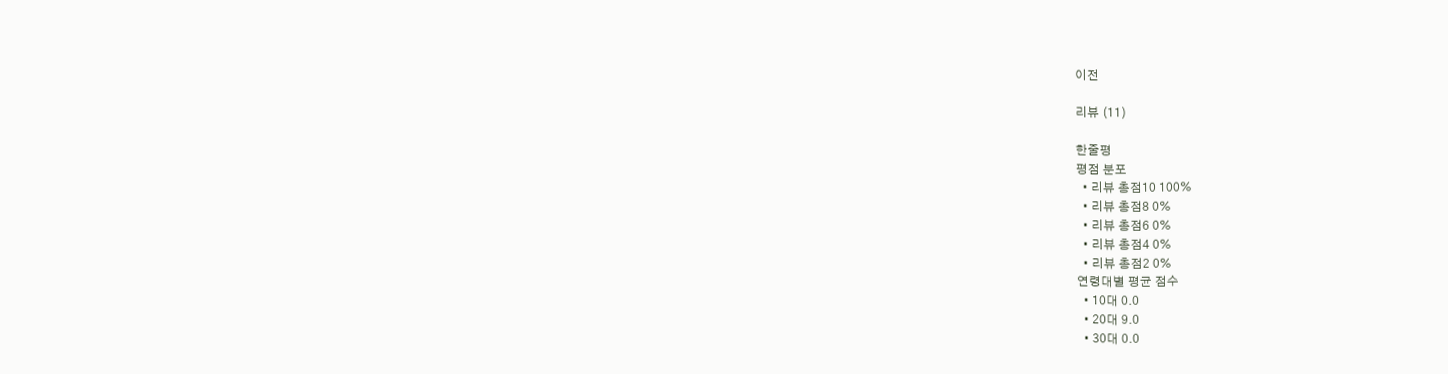이전

리뷰 (11)

한줄평
평점 분포
  • 리뷰 총점10 100%
  • 리뷰 총점8 0%
  • 리뷰 총점6 0%
  • 리뷰 총점4 0%
  • 리뷰 총점2 0%
연령대별 평균 점수
  • 10대 0.0
  • 20대 9.0
  • 30대 0.0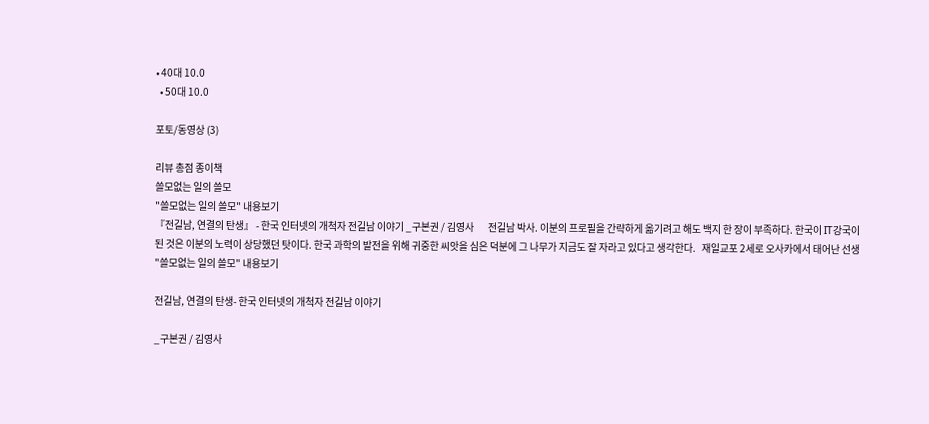• 40대 10.0
  • 50대 10.0

포토/동영상 (3)

리뷰 총점 종이책
쓸모없는 일의 쓸모
"쓸모없는 일의 쓸모" 내용보기
『전길남, 연결의 탄생』 - 한국 인터넷의 개척자 전길남 이야기 _구본권 / 김영사       전길남 박사. 이분의 프로필을 간략하게 옮기려고 해도 백지 한 장이 부족하다. 한국이 IT강국이 된 것은 이분의 노력이 상당했던 탓이다. 한국 과학의 발전을 위해 귀중한 씨앗을 심은 덕분에 그 나무가 지금도 잘 자라고 있다고 생각한다.   재일교포 2세로 오사카에서 태어난 선생
"쓸모없는 일의 쓸모" 내용보기

전길남, 연결의 탄생- 한국 인터넷의 개척자 전길남 이야기

_구본권 / 김영사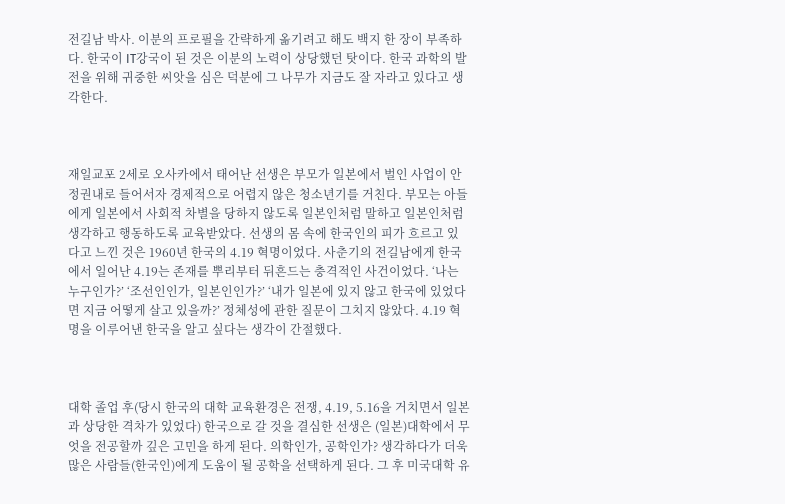전길남 박사. 이분의 프로필을 간략하게 옮기려고 해도 백지 한 장이 부족하다. 한국이 IT강국이 된 것은 이분의 노력이 상당했던 탓이다. 한국 과학의 발전을 위해 귀중한 씨앗을 심은 덕분에 그 나무가 지금도 잘 자라고 있다고 생각한다.



재일교포 2세로 오사카에서 태어난 선생은 부모가 일본에서 벌인 사업이 안정권내로 들어서자 경제적으로 어렵지 않은 청소년기를 거친다. 부모는 아들에게 일본에서 사회적 차별을 당하지 않도록 일본인처럼 말하고 일본인처럼 생각하고 행동하도록 교육받았다. 선생의 몸 속에 한국인의 피가 흐르고 있다고 느낀 것은 1960년 한국의 4.19 혁명이었다. 사춘기의 전길남에게 한국에서 일어난 4.19는 존재를 뿌리부터 뒤흔드는 충격적인 사건이었다. ‘나는 누구인가?’ ‘조선인인가, 일본인인가?’ ‘내가 일본에 있지 않고 한국에 있었다면 지금 어떻게 살고 있을까?’ 정체성에 관한 질문이 그치지 않았다. 4.19 혁명을 이루어낸 한국을 알고 싶다는 생각이 간절했다.



대학 졸업 후(당시 한국의 대학 교육환경은 전쟁, 4.19, 5.16을 거치면서 일본과 상당한 격차가 있었다) 한국으로 갈 것을 결심한 선생은 (일본)대학에서 무엇을 전공할까 깊은 고민을 하게 된다. 의학인가, 공학인가? 생각하다가 더욱 많은 사람들(한국인)에게 도움이 될 공학을 선택하게 된다. 그 후 미국대학 유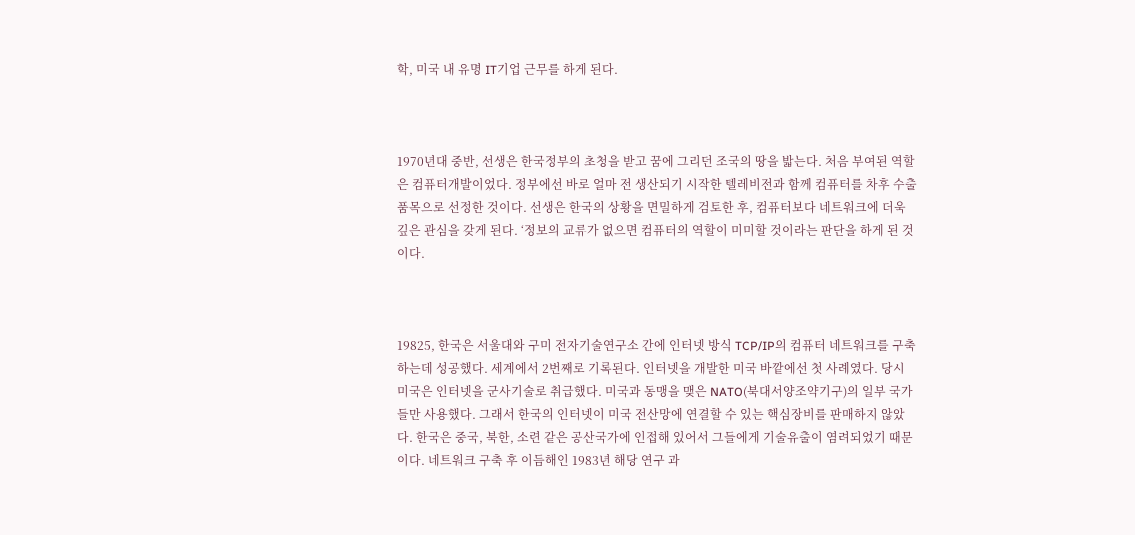학, 미국 내 유명 IT기업 근무를 하게 된다.



1970년대 중반, 선생은 한국정부의 초청을 받고 꿈에 그리던 조국의 땅을 밟는다. 처음 부여된 역할은 컴퓨터개발이었다. 정부에선 바로 얼마 전 생산되기 시작한 텔레비전과 함께 컴퓨터를 차후 수출품목으로 선정한 것이다. 선생은 한국의 상황을 면밀하게 검토한 후, 컴퓨터보다 네트워크에 더욱 깊은 관심을 갖게 된다. ‘정보의 교류가 없으면 컴퓨터의 역할이 미미할 것이라는 판단을 하게 된 것이다.



19825, 한국은 서울대와 구미 전자기술연구소 간에 인터넷 방식 TCP/IP의 컴퓨터 네트워크를 구축하는데 성공했다. 세계에서 2번째로 기록된다. 인터넷을 개발한 미국 바깥에선 첫 사례였다. 당시 미국은 인터넷을 군사기술로 취급했다. 미국과 동맹을 맺은 NATO(북대서양조약기구)의 일부 국가들만 사용했다. 그래서 한국의 인터넷이 미국 전산망에 연결할 수 있는 핵심장비를 판매하지 않았다. 한국은 중국, 북한, 소련 같은 공산국가에 인접해 있어서 그들에게 기술유출이 염려되었기 때문이다. 네트워크 구축 후 이듬해인 1983년 해당 연구 과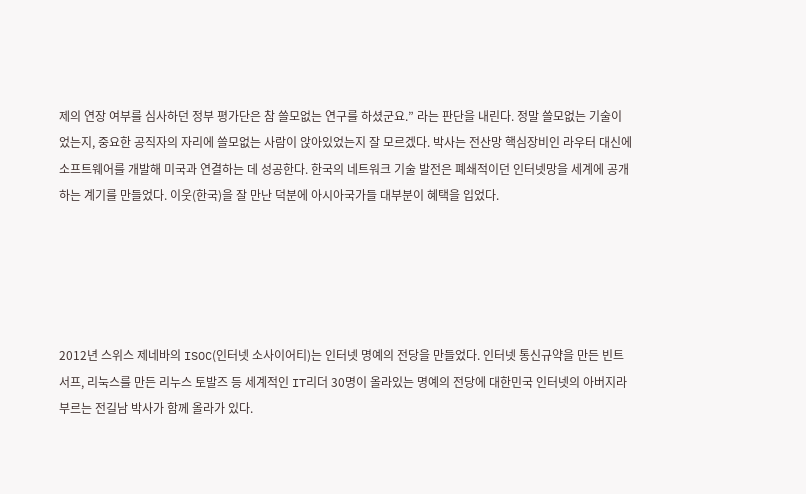제의 연장 여부를 심사하던 정부 평가단은 참 쓸모없는 연구를 하셨군요.” 라는 판단을 내린다. 정말 쓸모없는 기술이었는지, 중요한 공직자의 자리에 쓸모없는 사람이 앉아있었는지 잘 모르겠다. 박사는 전산망 핵심장비인 라우터 대신에 소프트웨어를 개발해 미국과 연결하는 데 성공한다. 한국의 네트워크 기술 발전은 폐쇄적이던 인터넷망을 세계에 공개하는 계기를 만들었다. 이웃(한국)을 잘 만난 덕분에 아시아국가들 대부분이 혜택을 입었다.





2012년 스위스 제네바의 ISOC(인터넷 소사이어티)는 인터넷 명예의 전당을 만들었다. 인터넷 통신규약을 만든 빈트서프, 리눅스를 만든 리누스 토발즈 등 세계적인 IT리더 30명이 올라있는 명예의 전당에 대한민국 인터넷의 아버지라 부르는 전길남 박사가 함께 올라가 있다.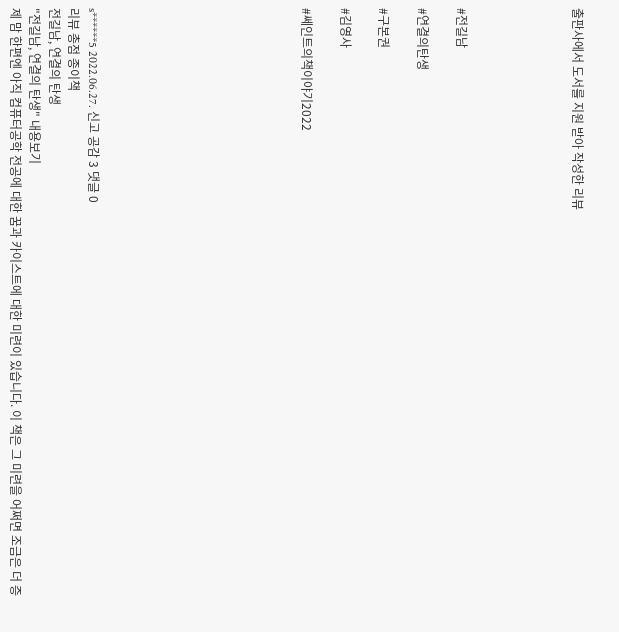출판사에서 도서를 지원 받아 작성한 리뷰





#전길남

#연결의탄생

#구본권

#김영사

#쎄인트의책이야기2022










s******5 2022.06.27. 신고 공감 3 댓글 0
리뷰 총점 종이책
전길남, 연결의 탄생
"전길남, 연결의 탄생" 내용보기
제 맘 한편엔 아직 컴퓨터공학 전공에 대한 꿈과 카이스트에 대한 미련이 있습니다. 이 책은 그 미련을 어쩌면 조금은 더 증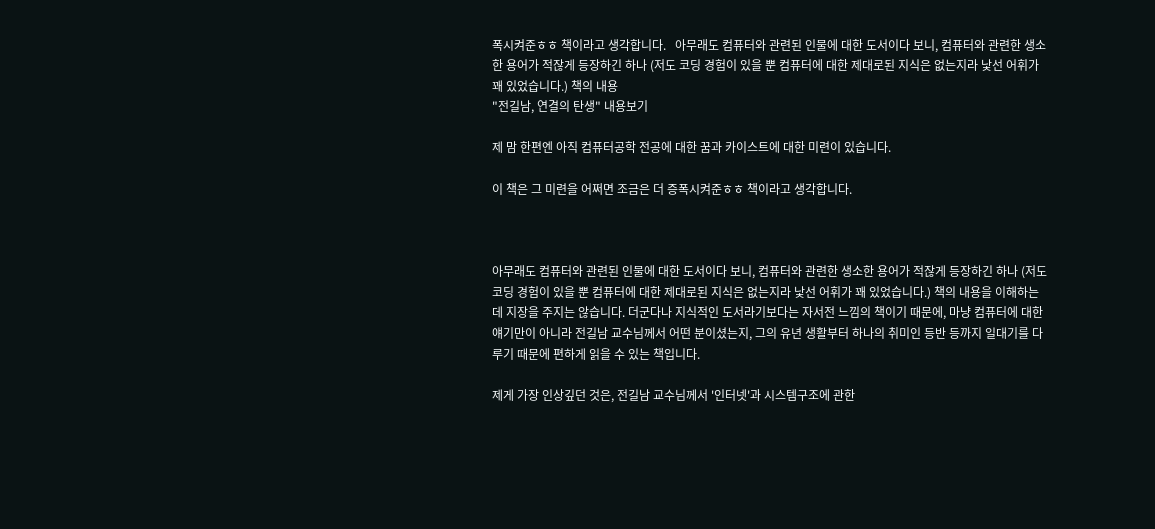폭시켜준ㅎㅎ 책이라고 생각합니다.   아무래도 컴퓨터와 관련된 인물에 대한 도서이다 보니, 컴퓨터와 관련한 생소한 용어가 적잖게 등장하긴 하나 (저도 코딩 경험이 있을 뿐 컴퓨터에 대한 제대로된 지식은 없는지라 낯선 어휘가 꽤 있었습니다.) 책의 내용
"전길남, 연결의 탄생" 내용보기

제 맘 한편엔 아직 컴퓨터공학 전공에 대한 꿈과 카이스트에 대한 미련이 있습니다.

이 책은 그 미련을 어쩌면 조금은 더 증폭시켜준ㅎㅎ 책이라고 생각합니다.



아무래도 컴퓨터와 관련된 인물에 대한 도서이다 보니, 컴퓨터와 관련한 생소한 용어가 적잖게 등장하긴 하나 (저도 코딩 경험이 있을 뿐 컴퓨터에 대한 제대로된 지식은 없는지라 낯선 어휘가 꽤 있었습니다.) 책의 내용을 이해하는 데 지장을 주지는 않습니다. 더군다나 지식적인 도서라기보다는 자서전 느낌의 책이기 때문에, 마냥 컴퓨터에 대한 얘기만이 아니라 전길남 교수님께서 어떤 분이셨는지, 그의 유년 생활부터 하나의 취미인 등반 등까지 일대기를 다루기 때문에 편하게 읽을 수 있는 책입니다.

제게 가장 인상깊던 것은, 전길남 교수님께서 '인터넷'과 시스템구조에 관한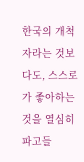한국의 개척자라는 것보다도, 스스로가 좋아하는 것을 열심히 파고들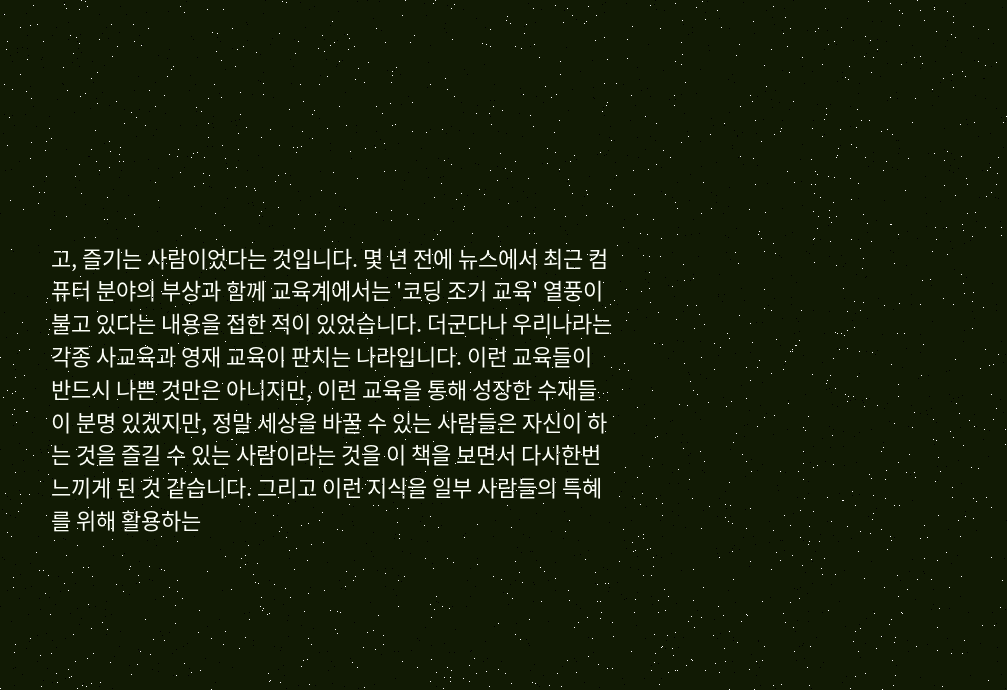고, 즐기는 사람이었다는 것입니다. 몇 년 전에 뉴스에서 최근 컴퓨터 분야의 부상과 함께 교육계에서는 '코딩 조기 교육' 열풍이 불고 있다는 내용을 접한 적이 있었습니다. 더군다나 우리나라는 각종 사교육과 영재 교육이 판치는 나라입니다. 이런 교육들이 반드시 나쁜 것만은 아니지만, 이런 교육을 통해 성장한 수재들이 분명 있겠지만, 정말 세상을 바꿀 수 있는 사람들은 자신이 하는 것을 즐길 수 있는 사람이라는 것을 이 책을 보면서 다시한번 느끼게 된 것 같습니다. 그리고 이런 지식을 일부 사람들의 특혜를 위해 활용하는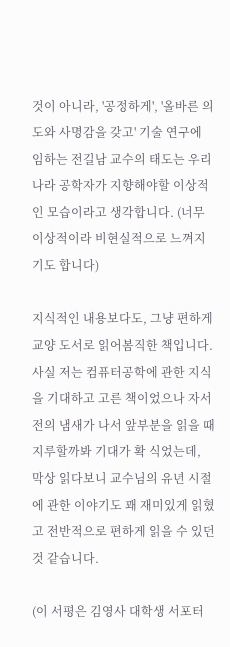것이 아니라, '공정하게', '올바른 의도와 사명감을 갖고' 기술 연구에 임하는 전길남 교수의 태도는 우리나라 공학자가 지향해야할 이상적인 모습이라고 생각합니다. (너무 이상적이라 비현실적으로 느껴지기도 합니다)

지식적인 내용보다도, 그냥 편하게 교양 도서로 읽어봄직한 책입니다. 사실 저는 컴퓨터공학에 관한 지식을 기대하고 고른 책이었으나 자서전의 냄새가 나서 앞부분을 읽을 때 지루할까봐 기대가 확 식었는데, 막상 읽다보니 교수님의 유년 시절에 관한 이야기도 꽤 재미있게 읽혔고 전반적으로 편하게 읽을 수 있던 것 같습니다.

(이 서평은 김영사 대학생 서포터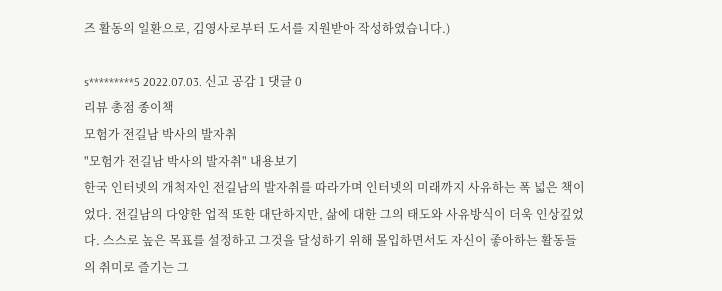즈 활동의 일환으로, 김영사로부터 도서를 지원받아 작성하였습니다.)

s*********5 2022.07.03. 신고 공감 1 댓글 0
리뷰 총점 종이책
모험가 전길남 박사의 발자취
"모험가 전길남 박사의 발자취" 내용보기
한국 인터넷의 개척자인 전길남의 발자취를 따라가며 인터넷의 미래까지 사유하는 폭 넓은 책이었다. 전길남의 다양한 업적 또한 대단하지만, 삶에 대한 그의 태도와 사유방식이 더욱 인상깊었다. 스스로 높은 목표를 설정하고 그것을 달성하기 위해 몰입하면서도 자신이 좋아하는 활동들의 취미로 즐기는 그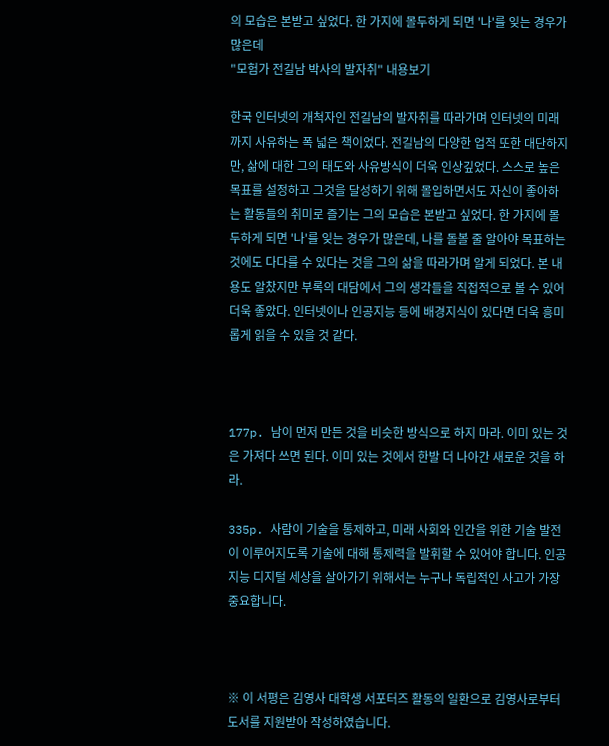의 모습은 본받고 싶었다. 한 가지에 몰두하게 되면 '나'를 잊는 경우가 많은데
"모험가 전길남 박사의 발자취" 내용보기

한국 인터넷의 개척자인 전길남의 발자취를 따라가며 인터넷의 미래까지 사유하는 폭 넓은 책이었다. 전길남의 다양한 업적 또한 대단하지만, 삶에 대한 그의 태도와 사유방식이 더욱 인상깊었다. 스스로 높은 목표를 설정하고 그것을 달성하기 위해 몰입하면서도 자신이 좋아하는 활동들의 취미로 즐기는 그의 모습은 본받고 싶었다. 한 가지에 몰두하게 되면 '나'를 잊는 경우가 많은데, 나를 돌볼 줄 알아야 목표하는 것에도 다다를 수 있다는 것을 그의 삶을 따라가며 알게 되었다. 본 내용도 알찼지만 부록의 대담에서 그의 생각들을 직접적으로 볼 수 있어 더욱 좋았다. 인터넷이나 인공지능 등에 배경지식이 있다면 더욱 흥미롭게 읽을 수 있을 것 같다.



177p. 남이 먼저 만든 것을 비슷한 방식으로 하지 마라. 이미 있는 것은 가져다 쓰면 된다. 이미 있는 것에서 한발 더 나아간 새로운 것을 하라.

335p. 사람이 기술을 통제하고, 미래 사회와 인간을 위한 기술 발전이 이루어지도록 기술에 대해 통제력을 발휘할 수 있어야 합니다. 인공지능 디지털 세상을 살아가기 위해서는 누구나 독립적인 사고가 가장 중요합니다.



※ 이 서평은 김영사 대학생 서포터즈 활동의 일환으로 김영사로부터 도서를 지원받아 작성하였습니다.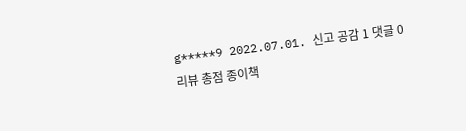g*****9 2022.07.01. 신고 공감 1 댓글 0
리뷰 총점 종이책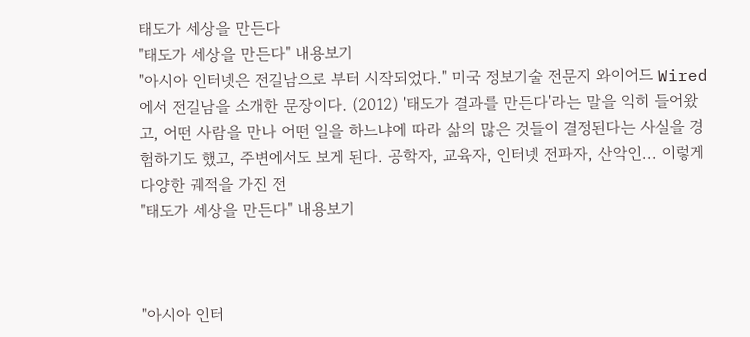태도가 세상을 만든다
"태도가 세상을 만든다" 내용보기
"아시아 인터넷은 전길남으로 부터 시작되었다." 미국 정보기술 전문지 와이어드 Wired에서 전길남을 소개한 문장이다. (2012) '태도가 결과를 만든다'라는 말을 익히 들어왔고, 어떤 사람을 만나 어떤 일을 하느냐에 따라 삶의 많은 것들이 결정된다는 사실을 경험하기도 했고, 주변에서도 보게 된다. 공학자, 교육자, 인터넷 전파자, 산악인... 이렇게 다양한 궤적을 가진 전
"태도가 세상을 만든다" 내용보기



"아시아 인터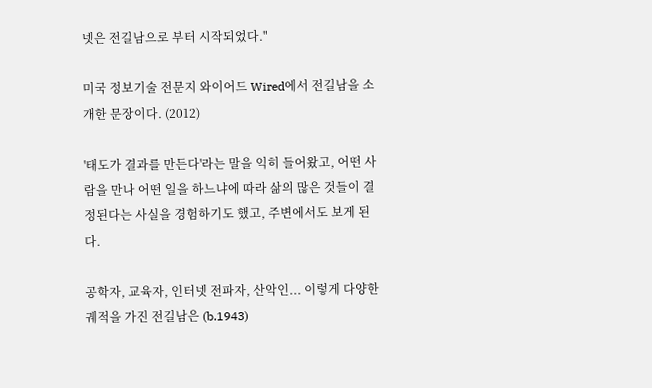넷은 전길남으로 부터 시작되었다."

미국 정보기술 전문지 와이어드 Wired에서 전길남을 소개한 문장이다. (2012)

'태도가 결과를 만든다'라는 말을 익히 들어왔고, 어떤 사람을 만나 어떤 일을 하느냐에 따라 삶의 많은 것들이 결정된다는 사실을 경험하기도 했고, 주변에서도 보게 된다.

공학자, 교육자, 인터넷 전파자, 산악인... 이렇게 다양한 궤적을 가진 전길남은 (b.1943)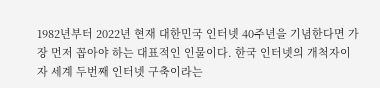1982년부터 2022년 현재 대한민국 인터넷 40주년을 기념한다면 가장 먼저 꼽아야 하는 대표적인 인물이다. 한국 인터넷의 개척자이자 세계 두번째 인터넷 구축이라는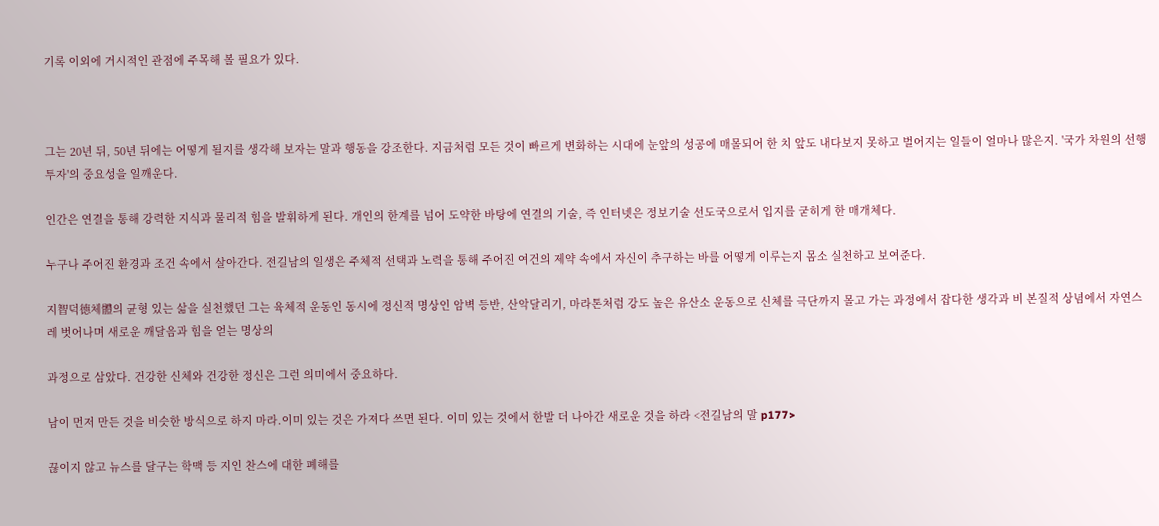기록 이외에 거시적인 관점에 주목해 볼 필요가 있다.



그는 20년 뒤, 50년 뒤에는 어떻게 될지를 생각해 보자는 말과 행동을 강조한다. 지금처럼 모든 것이 빠르게 변화하는 시대에 눈앞의 성공에 매몰되어 한 치 앞도 내다보지 못하고 벌어지는 일들이 얼마나 많은지. '국가 차원의 선행투자'의 중요성을 일깨운다.

인간은 연결을 통해 강력한 지식과 물리적 힘을 발휘하게 된다. 개인의 한계를 넘어 도약한 바탕에 연결의 기술, 즉 인터넷은 정보기술 선도국으로서 입지를 굳히게 한 매개체다.

누구나 주어진 환경과 조건 속에서 살아간다. 전길남의 일생은 주체적 선택과 노력을 통해 주어진 여건의 제약 속에서 자신이 추구하는 바를 어떻게 이루는지 몸소 실천하고 보여준다.

지智덕德체體의 균형 있는 삶을 실천했던 그는 육체적 운동인 동시에 정신적 명상인 암벽 등반, 산악달리기, 마라톤처럼 강도 높은 유산소 운동으로 신체를 극단까지 몰고 가는 과정에서 잡다한 생각과 비 본질적 상념에서 자연스레 벗어나며 새로운 깨달음과 힘을 얻는 명상의

과정으로 삼았다. 건강한 신체와 건강한 정신은 그런 의미에서 중요하다.

남이 먼저 만든 것을 비슷한 방식으로 하지 마라.이미 있는 것은 가져다 쓰면 된다. 이미 있는 것에서 한발 더 나아간 새로운 것을 하라 <전길남의 말 p177>

끊이지 않고 뉴스를 달구는 학맥 등 지인 찬스에 대한 폐해를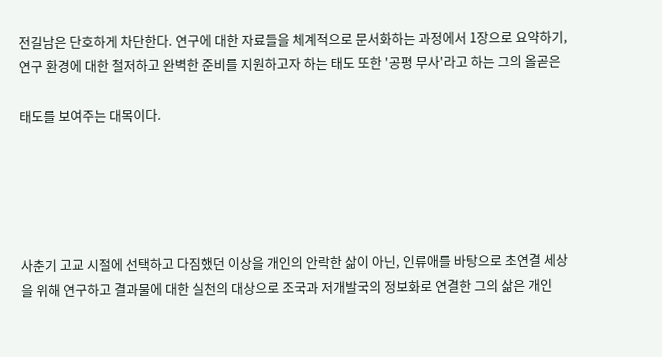전길남은 단호하게 차단한다. 연구에 대한 자료들을 체계적으로 문서화하는 과정에서 1장으로 요약하기, 연구 환경에 대한 철저하고 완벽한 준비를 지원하고자 하는 태도 또한 '공평 무사'라고 하는 그의 올곧은

태도를 보여주는 대목이다.





사춘기 고교 시절에 선택하고 다짐했던 이상을 개인의 안락한 삶이 아닌, 인류애를 바탕으로 초연결 세상을 위해 연구하고 결과물에 대한 실천의 대상으로 조국과 저개발국의 정보화로 연결한 그의 삶은 개인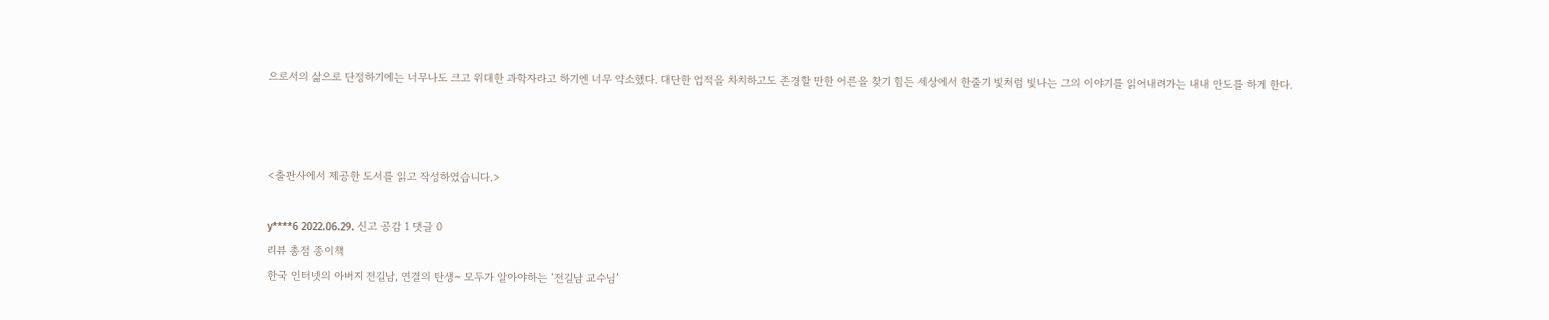으로서의 삶으로 단정하기에는 너무나도 크고 위대한 과학자라고 하기엔 너무 약소했다. 대단한 업적을 차치하고도 존경할 만한 어른을 찾기 힘든 세상에서 한줄기 빛처럼 빛나는 그의 이야기를 읽어내려가는 내내 안도를 하게 한다.



<출판사에서 제공한 도서를 읽고 작성하였습니다.>

y****6 2022.06.29. 신고 공감 1 댓글 0
리뷰 총점 종이책
한국 인터넷의 아버지 전길남, 연결의 탄생~ 모두가 알아야하는 ‘전길남 교수님’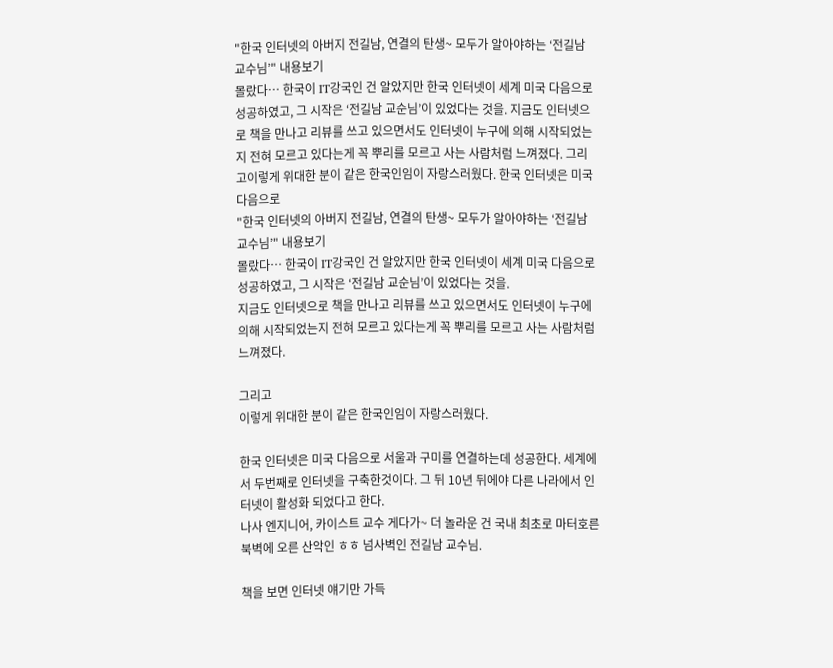"한국 인터넷의 아버지 전길남, 연결의 탄생~ 모두가 알아야하는 ‘전길남 교수님’" 내용보기
몰랐다… 한국이 IT강국인 건 알았지만 한국 인터넷이 세계 미국 다음으로 성공하였고, 그 시작은 ‘전길남 교순님’이 있었다는 것을. 지금도 인터넷으로 책을 만나고 리뷰를 쓰고 있으면서도 인터넷이 누구에 의해 시작되었는지 전혀 모르고 있다는게 꼭 뿌리를 모르고 사는 사람처럼 느껴졌다. 그리고이렇게 위대한 분이 같은 한국인임이 자랑스러웠다. 한국 인터넷은 미국 다음으로
"한국 인터넷의 아버지 전길남, 연결의 탄생~ 모두가 알아야하는 ‘전길남 교수님’" 내용보기
몰랐다… 한국이 IT강국인 건 알았지만 한국 인터넷이 세계 미국 다음으로 성공하였고, 그 시작은 ‘전길남 교순님’이 있었다는 것을.
지금도 인터넷으로 책을 만나고 리뷰를 쓰고 있으면서도 인터넷이 누구에 의해 시작되었는지 전혀 모르고 있다는게 꼭 뿌리를 모르고 사는 사람처럼 느껴졌다.

그리고
이렇게 위대한 분이 같은 한국인임이 자랑스러웠다.

한국 인터넷은 미국 다음으로 서울과 구미를 연결하는데 성공한다. 세계에서 두번째로 인터넷을 구축한것이다. 그 뒤 10년 뒤에야 다른 나라에서 인터넷이 활성화 되었다고 한다.
나사 엔지니어, 카이스트 교수 게다가~ 더 놀라운 건 국내 최초로 마터호른 북벽에 오른 산악인 ㅎㅎ 넘사벽인 전길남 교수님.

책을 보면 인터넷 얘기만 가득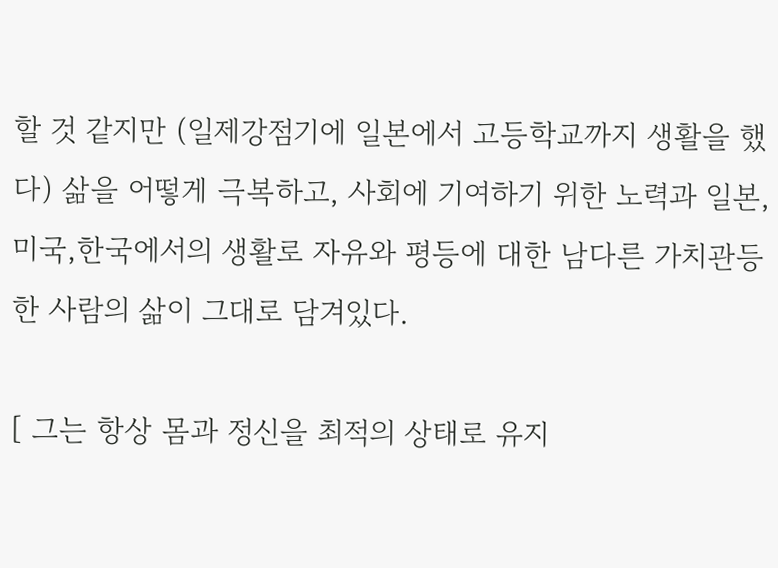할 것 같지만 (일제강점기에 일본에서 고등학교까지 생활을 했다) 삶을 어떻게 극복하고, 사회에 기여하기 위한 노력과 일본, 미국,한국에서의 생활로 자유와 평등에 대한 남다른 가치관등 한 사람의 삶이 그대로 담겨있다.

[ 그는 항상 몸과 정신을 최적의 상태로 유지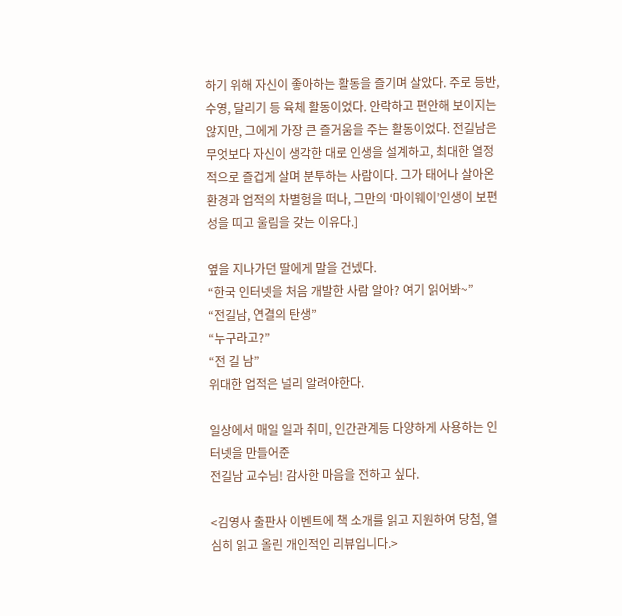하기 위해 자신이 좋아하는 활동을 즐기며 살았다. 주로 등반, 수영, 달리기 등 육체 활동이었다. 안락하고 편안해 보이지는 않지만, 그에게 가장 큰 즐거움을 주는 활동이었다. 전길남은 무엇보다 자신이 생각한 대로 인생을 설계하고, 최대한 열정적으로 즐겁게 살며 분투하는 사람이다. 그가 태어나 살아온 환경과 업적의 차별헝을 떠나, 그만의 ‘마이웨이’인생이 보편성을 띠고 울림을 갖는 이유다.]

옆을 지나가던 딸에게 말을 건넸다.
“한국 인터넷을 처음 개발한 사람 알아? 여기 읽어봐~”
“전길남, 연결의 탄생”
“누구라고?”
“전 길 남”
위대한 업적은 널리 알려야한다.

일상에서 매일 일과 취미, 인간관계등 다양하게 사용하는 인터넷을 만들어준
전길남 교수님! 감사한 마음을 전하고 싶다.

<김영사 출판사 이벤트에 책 소개를 읽고 지원하여 당첨, 열심히 읽고 올린 개인적인 리뷰입니다.>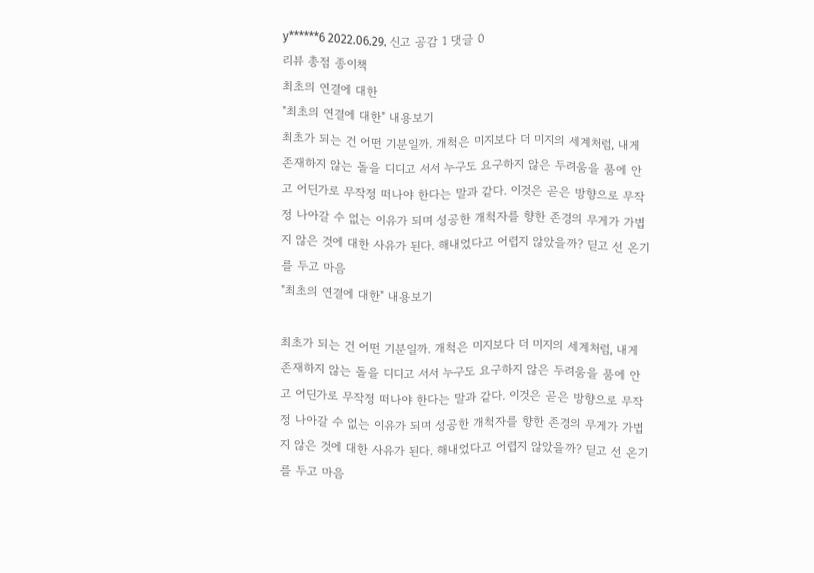y******6 2022.06.29. 신고 공감 1 댓글 0
리뷰 총점 종이책
최초의 연결에 대한
"최초의 연결에 대한" 내용보기
최초가 되는 건 어떤 기분일까. 개척은 미지보다 더 미지의 세계처럼, 내게 존재하지 않는 돌을 디디고 서서 누구도 요구하지 않은 두려움을 품에 안고 어딘가로 무작정 떠나야 한다는 말과 같다. 이것은 곧은 방향으로 무작정 나아갈 수 없는 이유가 되며 성공한 개척자를 향한 존경의 무게가 가볍지 않은 것에 대한 사유가 된다. 해내었다고 어렵지 않았을까? 딛고 선 온기를 두고 마음
"최초의 연결에 대한" 내용보기

최초가 되는 건 어떤 기분일까. 개척은 미지보다 더 미지의 세계처럼, 내게 존재하지 않는 돌을 디디고 서서 누구도 요구하지 않은 두려움을 품에 안고 어딘가로 무작정 떠나야 한다는 말과 같다. 이것은 곧은 방향으로 무작정 나아갈 수 없는 이유가 되며 성공한 개척자를 향한 존경의 무게가 가볍지 않은 것에 대한 사유가 된다. 해내었다고 어렵지 않았을까? 딛고 선 온기를 두고 마음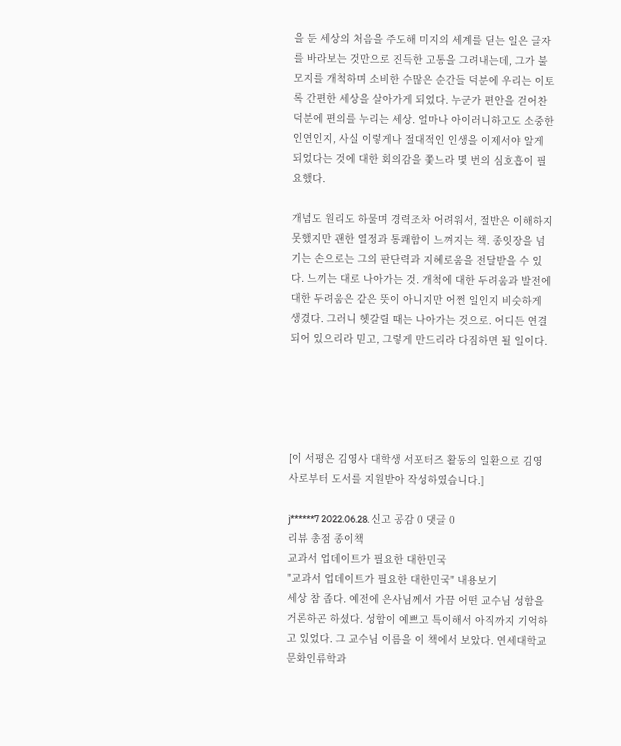을 둔 세상의 처음을 주도해 미지의 세계를 딛는 일은 글자를 바라보는 것만으로 진득한 고통을 그려내는데, 그가 불모지를 개척하며 소비한 수많은 순간들 덕분에 우리는 이토록 간편한 세상을 살아가게 되었다. 누군가 편안을 걷어찬 덕분에 편의를 누리는 세상. 얼마나 아이러니하고도 소중한 인연인지, 사실 이렇게나 절대적인 인생을 이제서야 알게 되었다는 것에 대한 회의감을 쫓느라 몇 번의 심호흡이 필요했다.

개념도 원리도 하물며 경력조차 어려워서, 절반은 이해하지 못했지만 괜한 열정과 통쾌함이 느껴지는 책. 종잇장을 넘기는 손으로는 그의 판단력과 지혜로움을 전달받을 수 있다. 느끼는 대로 나아가는 것. 개척에 대한 두려움과 발전에 대한 두려움은 같은 뜻이 아니지만 어쩐 일인지 비슷하게 생겼다. 그러니 헷갈릴 때는 나아가는 것으로. 어디든 연결되어 있으리라 믿고, 그렇게 만드리라 다짐하면 될 일이다.





[이 서평은 김영사 대학생 서포터즈 활동의 일환으로 김영사로부터 도서를 지원받아 작성하였습니다.]

j******7 2022.06.28. 신고 공감 0 댓글 0
리뷰 총점 종이책
교과서 업데이트가 필요한 대한민국
"교과서 업데이트가 필요한 대한민국" 내용보기
세상 참 좁다. 예전에 은사님께서 가끔 어떤 교수님 성함을 거론하곤 하셨다. 성함이 예쁘고 특이해서 아직까지 기억하고 있었다. 그 교수님 이름을 이 책에서 보았다. 연세대학교 문화인류학과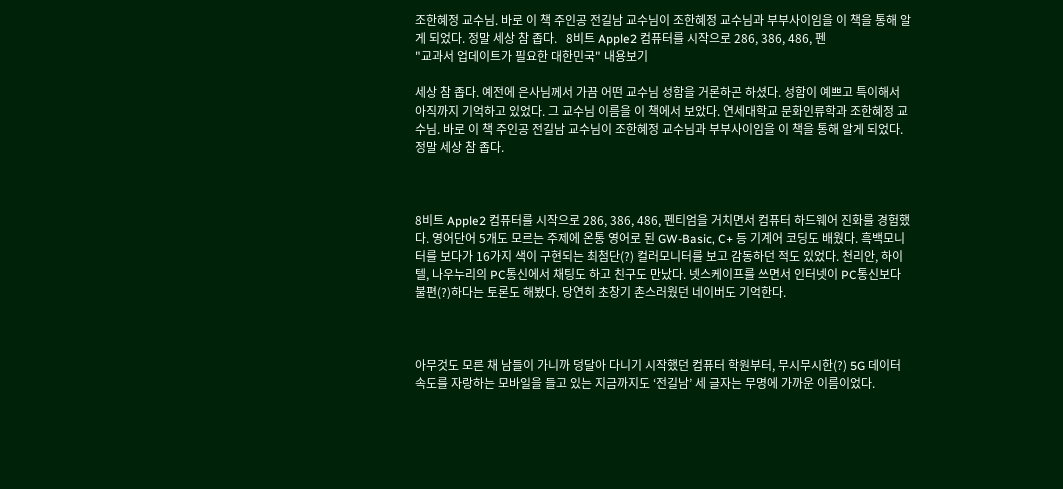조한혜정 교수님. 바로 이 책 주인공 전길남 교수님이 조한혜정 교수님과 부부사이임을 이 책을 통해 알게 되었다. 정말 세상 참 좁다.   8비트 Apple2 컴퓨터를 시작으로 286, 386, 486, 펜
"교과서 업데이트가 필요한 대한민국" 내용보기

세상 참 좁다. 예전에 은사님께서 가끔 어떤 교수님 성함을 거론하곤 하셨다. 성함이 예쁘고 특이해서 아직까지 기억하고 있었다. 그 교수님 이름을 이 책에서 보았다. 연세대학교 문화인류학과 조한혜정 교수님. 바로 이 책 주인공 전길남 교수님이 조한혜정 교수님과 부부사이임을 이 책을 통해 알게 되었다. 정말 세상 참 좁다.



8비트 Apple2 컴퓨터를 시작으로 286, 386, 486, 펜티엄을 거치면서 컴퓨터 하드웨어 진화를 경험했다. 영어단어 5개도 모르는 주제에 온통 영어로 된 GW-Basic, C+ 등 기계어 코딩도 배웠다. 흑백모니터를 보다가 16가지 색이 구현되는 최첨단(?) 컬러모니터를 보고 감동하던 적도 있었다. 천리안, 하이텔, 나우누리의 PC통신에서 채팅도 하고 친구도 만났다. 넷스케이프를 쓰면서 인터넷이 PC통신보다 불편(?)하다는 토론도 해봤다. 당연히 초창기 촌스러웠던 네이버도 기억한다.



아무것도 모른 채 남들이 가니까 덩달아 다니기 시작했던 컴퓨터 학원부터, 무시무시한(?) 5G 데이터 속도를 자랑하는 모바일을 들고 있는 지금까지도 ‘전길남’ 세 글자는 무명에 가까운 이름이었다.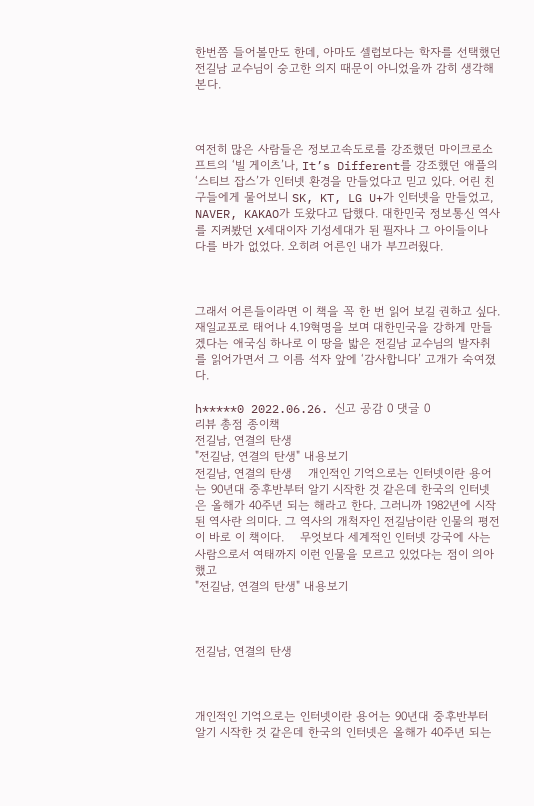한번쯤 들어볼만도 한데, 아마도 셀럽보다는 학자를 선택했던 전길남 교수님이 숭고한 의지 때문이 아니었을까 감히 생각해본다.



여전히 많은 사람들은 정보고속도로를 강조했던 마이크로소프트의 ‘빌 게이츠’나, It’s Different를 강조했던 애플의 ‘스티브 잡스’가 인터넷 환경을 만들었다고 믿고 있다. 어린 친구들에게 물어보니 SK, KT, LG U+가 인터넷을 만들었고, NAVER, KAKAO가 도왔다고 답했다. 대한민국 정보통신 역사를 지켜봤던 X세대이자 기성세대가 된 필자나 그 아이들이나 다를 바가 없었다. 오히려 어른인 내가 부끄러웠다.



그래서 어른들이라면 이 책을 꼭 한 번 읽어 보길 권하고 싶다. 재일교포로 태어나 4.19혁명을 보며 대한민국을 강하게 만들겠다는 애국심 하나로 이 땅을 밟은 전길남 교수님의 발자취를 읽어가면서 그 이름 석자 앞에 ‘감사합니다’ 고개가 숙여졌다.

h*****0 2022.06.26. 신고 공감 0 댓글 0
리뷰 총점 종이책
전길남, 연결의 탄생
"전길남, 연결의 탄생" 내용보기
전길남, 연결의 탄생    개인적인 기억으로는 인터넷이란 용어는 90년대 중후반부터 알기 시작한 것 같은데 한국의 인터넷은 올해가 40주년 되는 해라고 한다. 그러니까 1982년에 시작된 역사란 의미다. 그 역사의 개척자인 전길남이란 인물의 평전이 바로 이 책이다.    무엇보다 세계적인 인터넷 강국에 사는 사람으로서 여태까지 이런 인물을 모르고 있었다는 점이 의아했고
"전길남, 연결의 탄생" 내용보기



전길남, 연결의 탄생



개인적인 기억으로는 인터넷이란 용어는 90년대 중후반부터 알기 시작한 것 같은데 한국의 인터넷은 올해가 40주년 되는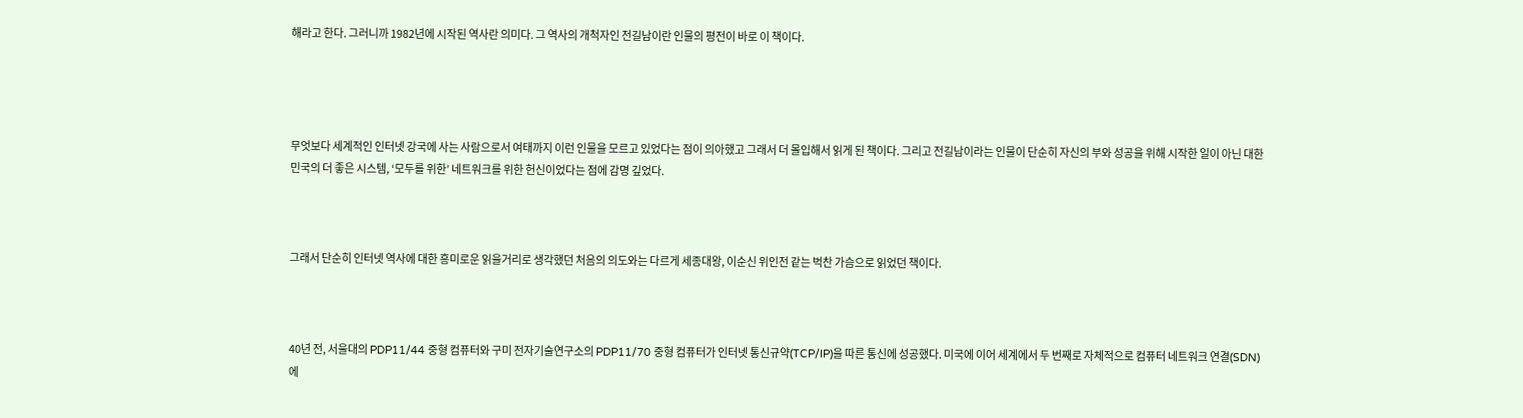해라고 한다. 그러니까 1982년에 시작된 역사란 의미다. 그 역사의 개척자인 전길남이란 인물의 평전이 바로 이 책이다.




무엇보다 세계적인 인터넷 강국에 사는 사람으로서 여태까지 이런 인물을 모르고 있었다는 점이 의아했고 그래서 더 몰입해서 읽게 된 책이다. 그리고 전길남이라는 인물이 단순히 자신의 부와 성공을 위해 시작한 일이 아닌 대한민국의 더 좋은 시스템, ‘모두를 위한’ 네트워크를 위한 헌신이었다는 점에 감명 깊었다.



그래서 단순히 인터넷 역사에 대한 흥미로운 읽을거리로 생각했던 처음의 의도와는 다르게 세종대왕, 이순신 위인전 같는 벅찬 가슴으로 읽었던 책이다.



40년 전, 서울대의 PDP11/44 중형 컴퓨터와 구미 전자기술연구소의 PDP11/70 중형 컴퓨터가 인터넷 통신규약(TCP/IP)을 따른 통신에 성공했다. 미국에 이어 세계에서 두 번째로 자체적으로 컴퓨터 네트워크 연결(SDN)에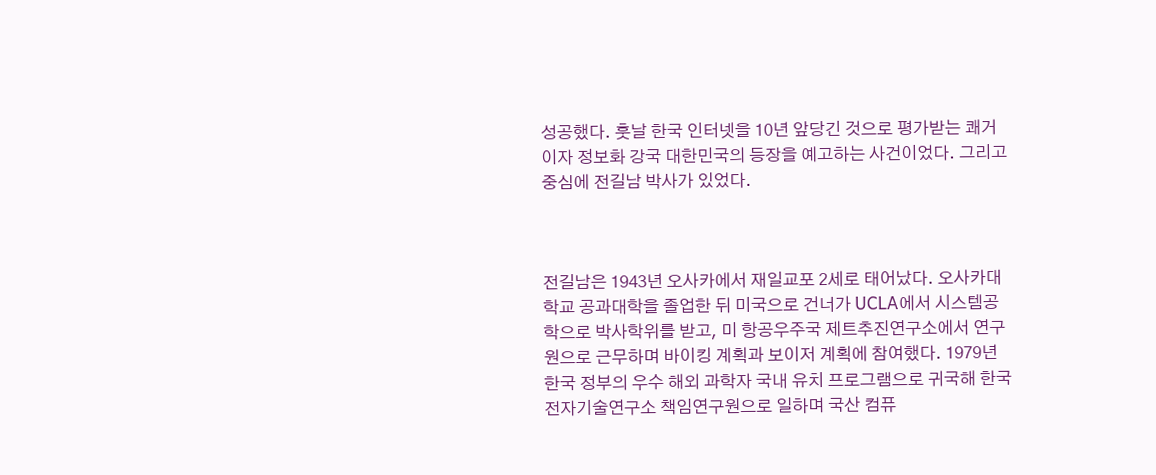성공했다. 훗날 한국 인터넷을 10년 앞당긴 것으로 평가받는 쾌거이자 정보화 강국 대한민국의 등장을 예고하는 사건이었다. 그리고 중심에 전길남 박사가 있었다.



전길남은 1943년 오사카에서 재일교포 2세로 태어났다. 오사카대학교 공과대학을 졸업한 뒤 미국으로 건너가 UCLA에서 시스템공학으로 박사학위를 받고, 미 항공우주국 제트추진연구소에서 연구원으로 근무하며 바이킹 계획과 보이저 계획에 참여했다. 1979년 한국 정부의 우수 해외 과학자 국내 유치 프로그램으로 귀국해 한국 전자기술연구소 책임연구원으로 일하며 국산 컴퓨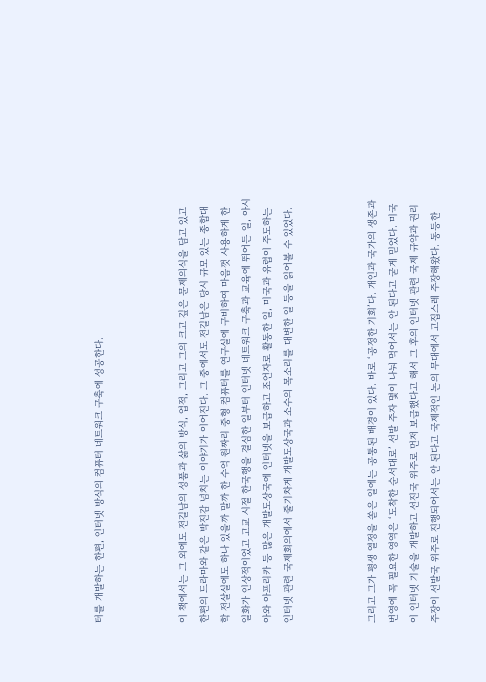터를 개발하는 한편, 인터넷 방식의 컴퓨터 네트워크 구축에 성공한다.



이 책에서는 그 외에도 전길남의 성품과 삶의 방식, 업적, 그리고 그의 크고 깊은 문제의식을 담고 있고 한편의 드라마와 같은 박진감 넘치는 이야기가 이어진다. 그 중에서도 전길남은 당시 규모 있는 종합대학 전살실에도 하나 있을까 말까 한 수억 원짜리 중형 컴퓨터를 연구실에 구비하여 마음껏 사용하게 한 일화가 인상적이었고 고교 시절 한국행을 결심한 일부터 인터넷 네트워크 구축과 교육에 뛰어든 일, 아시아와 아프리카 등 많은 개발도상국에 인터넷을 보급하고 조언자로 활동한 일, 미국과 유럽이 주도하는 인터넷 관련 국제회의에서 줄기차게 개발도상국과 소수의 목소리를 대변한 일 등을 읽어볼 수 있었다.



그리고 그가 평생 열정을 쏟은 일에는 공통된 배경이 있다. 바로 ‘공정한 기회’다. 개인과 국가의 생존과 번영에 꼭 필요한 영역은 ‘도착한 순서대로’ 선발 주자 몇이 나눠 먹어서는 안 된다고 굳게 믿었다. 미국이 인터넷 기술을 개발하고 선진국 위주로 먼저 보급했다고 해서 그 후의 인터넷 관련 국제 규약과 권리 주장이 선발국 위주로 진행되어서는 안 된다고 국제적인 논의 무대에서 고집스레 주장해왔다. 동등한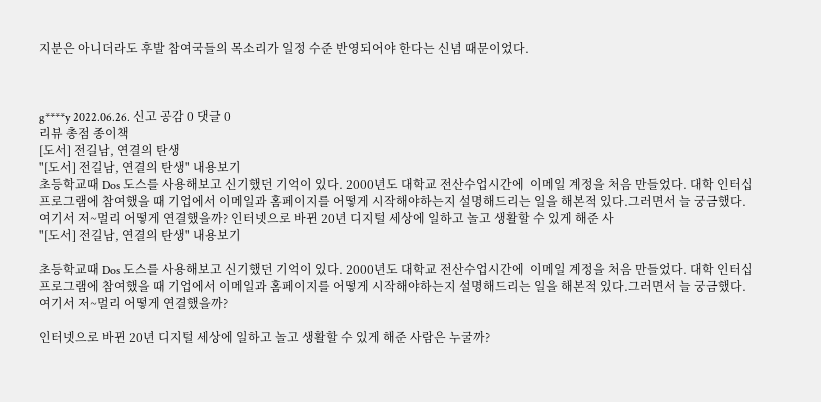지분은 아니더라도 후발 참여국들의 목소리가 일정 수준 반영되어야 한다는 신념 때문이었다.



g****y 2022.06.26. 신고 공감 0 댓글 0
리뷰 총점 종이책
[도서] 전길남, 연결의 탄생
"[도서] 전길남, 연결의 탄생" 내용보기
초등학교때 Dos 도스를 사용해보고 신기했던 기억이 있다. 2000년도 대학교 전산수업시간에  이메일 계정을 처음 만들었다. 대학 인터십 프로그램에 참여했을 때 기업에서 이메일과 홈페이지를 어떻게 시작해야하는지 설명해드리는 일을 해본적 있다.그러면서 늘 궁금했다. 여기서 저~멀리 어떻게 연결했을까? 인터넷으로 바뀐 20년 디지털 세상에 일하고 놀고 생활할 수 있게 해준 사
"[도서] 전길남, 연결의 탄생" 내용보기

초등학교때 Dos 도스를 사용해보고 신기했던 기억이 있다. 2000년도 대학교 전산수업시간에  이메일 계정을 처음 만들었다. 대학 인터십 프로그램에 참여했을 때 기업에서 이메일과 홈페이지를 어떻게 시작해야하는지 설명해드리는 일을 해본적 있다.그러면서 늘 궁금했다. 여기서 저~멀리 어떻게 연결했을까?

인터넷으로 바뀐 20년 디지털 세상에 일하고 놀고 생활할 수 있게 해준 사람은 누굴까?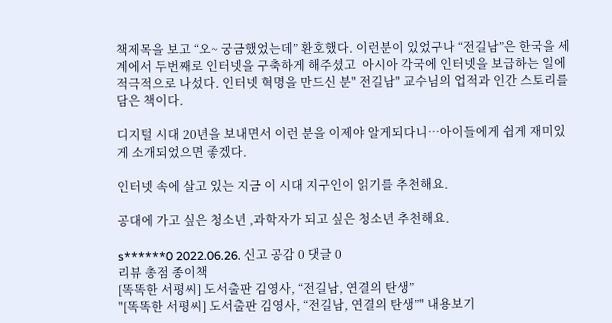책제목을 보고 “오~ 궁금했었는데” 환호했다. 이런분이 있었구나 “전길남”은 한국을 세계에서 두번째로 인터넷을 구축하게 해주셨고  아시아 각국에 인터넷을 보급하는 일에 적극적으로 나섰다. 인터넷 혁명을 만드신 분" 전길남" 교수님의 업적과 인간 스토리를 담은 책이다.

디지털 시대 20년을 보내면서 이런 분을 이제야 알게되다니…아이들에게 쉽게 재미있게 소개되었으면 좋겠다.

인터넷 속에 살고 있는 지금 이 시대 지구인이 읽기를 추천해요.

공대에 가고 싶은 청소년 ,과학자가 되고 싶은 청소년 추천해요.

s******0 2022.06.26. 신고 공감 0 댓글 0
리뷰 총점 종이책
[똑똑한 서평씨] 도서출판 김영사, “전길남, 연결의 탄생”
"[똑똑한 서평씨] 도서출판 김영사, “전길남, 연결의 탄생”" 내용보기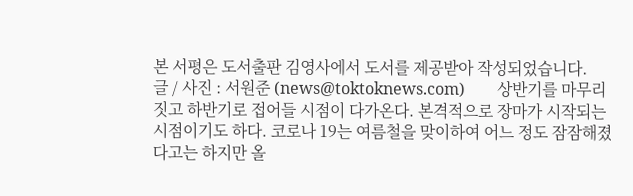본 서평은 도서출판 김영사에서 도서를 제공받아 작성되었습니다.    글 / 사진 : 서원준 (news@toktoknews.com)        상반기를 마무리 짓고 하반기로 접어들 시점이 다가온다. 본격적으로 장마가 시작되는 시점이기도 하다. 코로나 19는 여름철을 맞이하여 어느 정도 잠잠해졌다고는 하지만 올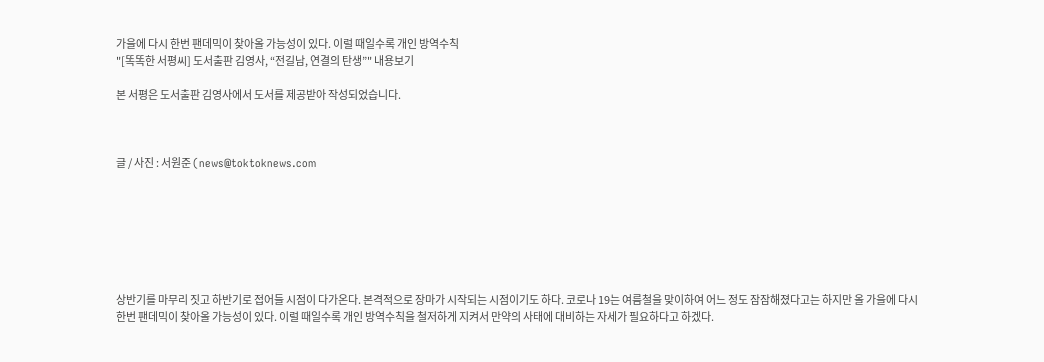가을에 다시 한번 팬데믹이 찾아올 가능성이 있다. 이럴 때일수록 개인 방역수칙
"[똑똑한 서평씨] 도서출판 김영사, “전길남, 연결의 탄생”" 내용보기

본 서평은 도서출판 김영사에서 도서를 제공받아 작성되었습니다.



글 / 사진 : 서원준 (news@toktoknews.com







상반기를 마무리 짓고 하반기로 접어들 시점이 다가온다. 본격적으로 장마가 시작되는 시점이기도 하다. 코로나 19는 여름철을 맞이하여 어느 정도 잠잠해졌다고는 하지만 올 가을에 다시 한번 팬데믹이 찾아올 가능성이 있다. 이럴 때일수록 개인 방역수칙을 철저하게 지켜서 만약의 사태에 대비하는 자세가 필요하다고 하겠다.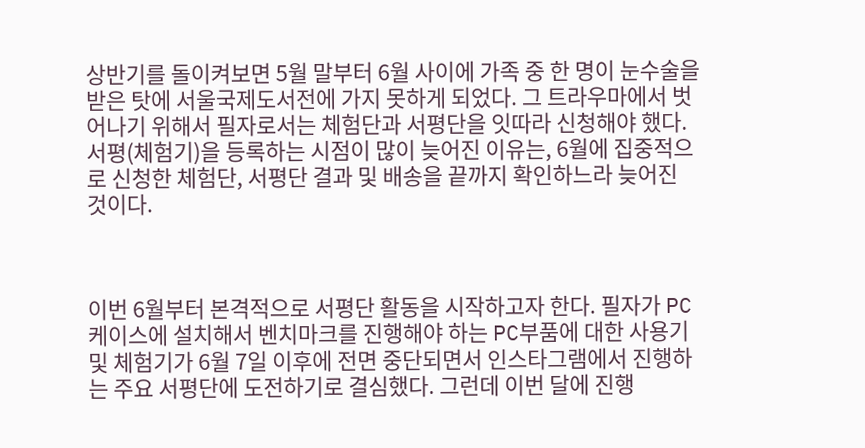상반기를 돌이켜보면 5월 말부터 6월 사이에 가족 중 한 명이 눈수술을 받은 탓에 서울국제도서전에 가지 못하게 되었다. 그 트라우마에서 벗어나기 위해서 필자로서는 체험단과 서평단을 잇따라 신청해야 했다. 서평(체험기)을 등록하는 시점이 많이 늦어진 이유는, 6월에 집중적으로 신청한 체험단, 서평단 결과 및 배송을 끝까지 확인하느라 늦어진 것이다.



이번 6월부터 본격적으로 서평단 활동을 시작하고자 한다. 필자가 PC케이스에 설치해서 벤치마크를 진행해야 하는 PC부품에 대한 사용기 및 체험기가 6월 7일 이후에 전면 중단되면서 인스타그램에서 진행하는 주요 서평단에 도전하기로 결심했다. 그런데 이번 달에 진행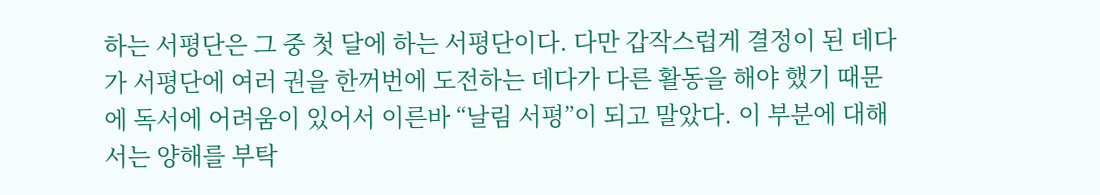하는 서평단은 그 중 첫 달에 하는 서평단이다. 다만 갑작스럽게 결정이 된 데다가 서평단에 여러 권을 한꺼번에 도전하는 데다가 다른 활동을 해야 했기 때문에 독서에 어려움이 있어서 이른바 “날림 서평”이 되고 말았다. 이 부분에 대해서는 양해를 부탁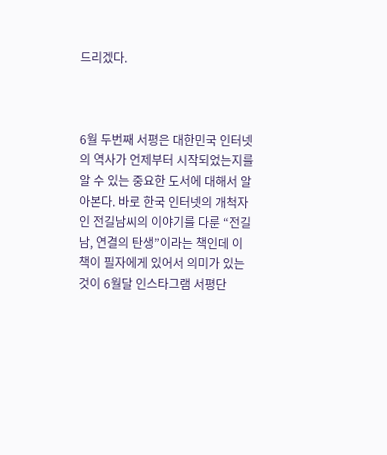드리겠다.



6월 두번째 서평은 대한민국 인터넷의 역사가 언제부터 시작되었는지를 알 수 있는 중요한 도서에 대해서 알아본다. 바로 한국 인터넷의 개척자인 전길남씨의 이야기를 다룬 “전길남, 연결의 탄생”이라는 책인데 이 책이 필자에게 있어서 의미가 있는 것이 6월달 인스타그램 서평단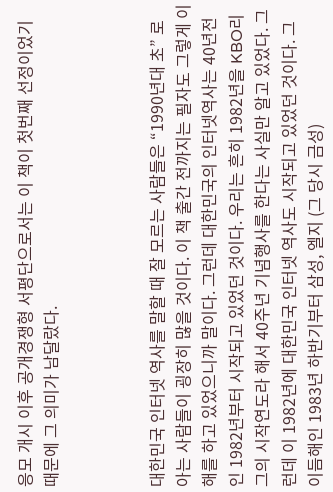응모 개시 이후 공개경쟁형 서평단으로서는 이 책이 첫번째 선정이었기 때문에 그 의미가 남달랐다.



대한민국 인터넷 역사를 말할 때 잘 모르는 사람들은 “1990년대 초” 로 아는 사람들이 굉장히 많을 것이다. 이 책 출간 전까지는 필자도 그렇게 이해를 하고 있었으니까 말이다. 그런데 대한민국의 인터넷역사는 40년전인 1982년부터 시작되고 있었던 것이다. 우리는 흔히 1982년을 KBO리그의 시작연도라 해서 40주년 기념행사를 한다는 사실만 알고 있었다. 그런데 이 1982년에 대한민국 인터넷 역사도 시작되고 있었던 것이다. 그 이듬해인 1983년 하반기부터 삼성, 엘지 (그 당시 금성)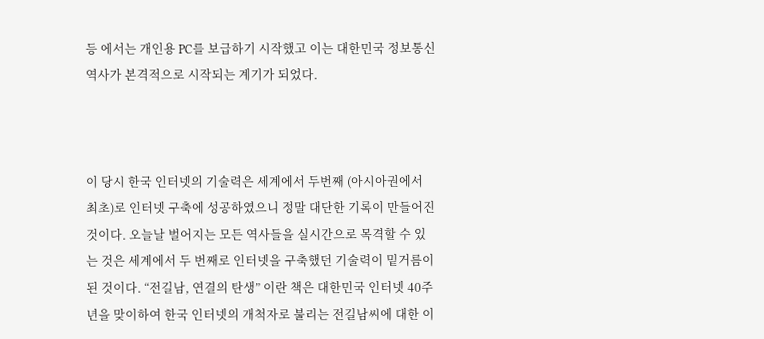등 에서는 개인용 PC를 보급하기 시작했고 이는 대한민국 정보통신 역사가 본격적으로 시작되는 계기가 되었다.



이 당시 한국 인터넷의 기술력은 세계에서 두번째 (아시아권에서 최초)로 인터넷 구축에 성공하였으니 정말 대단한 기록이 만들어진 것이다. 오늘날 벌어지는 모든 역사들을 실시간으로 목격할 수 있는 것은 세계에서 두 번째로 인터넷을 구축했던 기술력이 밑거름이 된 것이다. “전길남, 연결의 탄생” 이란 책은 대한민국 인터넷 40주년을 맞이하여 한국 인터넷의 개척자로 불리는 전길남씨에 대한 이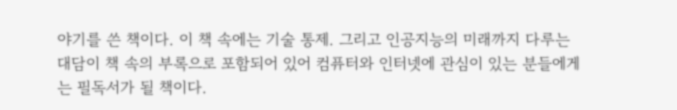야기를 쓴 책이다. 이 책 속에는 기술 통제. 그리고 인공지능의 미래까지 다루는 대담이 책 속의 부록으로 포함되어 있어 컴퓨터와 인터넷에 관심이 있는 분들에게는 필독서가 될 책이다.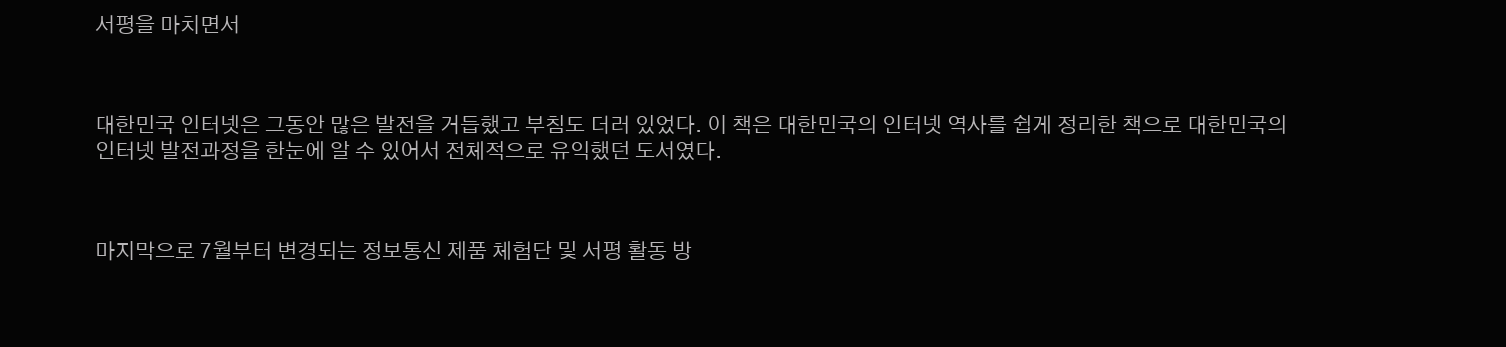서평을 마치면서



대한민국 인터넷은 그동안 많은 발전을 거듭했고 부침도 더러 있었다. 이 책은 대한민국의 인터넷 역사를 쉽게 정리한 책으로 대한민국의 인터넷 발전과정을 한눈에 알 수 있어서 전체적으로 유익했던 도서였다.



마지막으로 7월부터 변경되는 정보통신 제품 체험단 및 서평 활동 방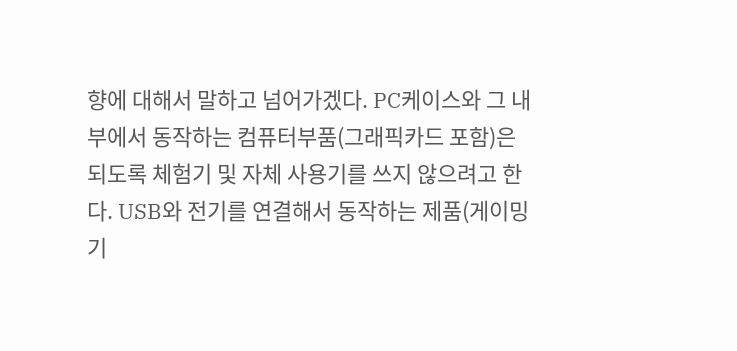향에 대해서 말하고 넘어가겠다. PC케이스와 그 내부에서 동작하는 컴퓨터부품(그래픽카드 포함)은 되도록 체험기 및 자체 사용기를 쓰지 않으려고 한다. USB와 전기를 연결해서 동작하는 제품(게이밍기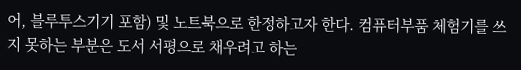어, 블루투스기기 포함) 및 노트북으로 한정하고자 한다. 컴퓨터부품 체험기를 쓰지 못하는 부분은 도서 서평으로 채우려고 하는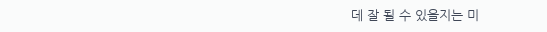데 잘 될 수 있을지는 미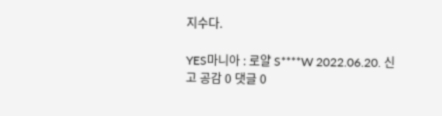지수다.

YES마니아 : 로얄 S****W 2022.06.20. 신고 공감 0 댓글 0